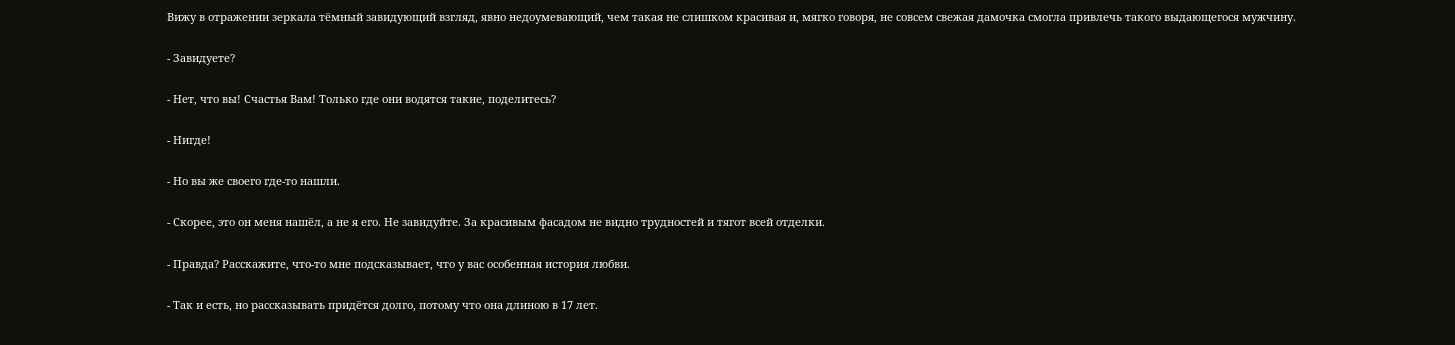Вижу в отражении зеркала тёмный завидующий взгляд, явно недоумевающий, чем такая не слишком красивая и, мягко говоря, не совсем свежая дамочка смогла привлечь такого выдающегося мужчину.

- Завидуете?

- Нет, что вы! Счастья Вам! Только где они водятся такие, поделитесь?

- Нигде!

- Но вы же своего где-то нашли.

- Скорее, это он меня нашёл, а не я его. Не завидуйте. За красивым фасадом не видно трудностей и тягот всей отделки.

- Правда? Расскажите, что-то мне подсказывает, что у вас особенная история любви.

- Так и есть, но рассказывать придётся долго, потому что она длиною в 17 лет.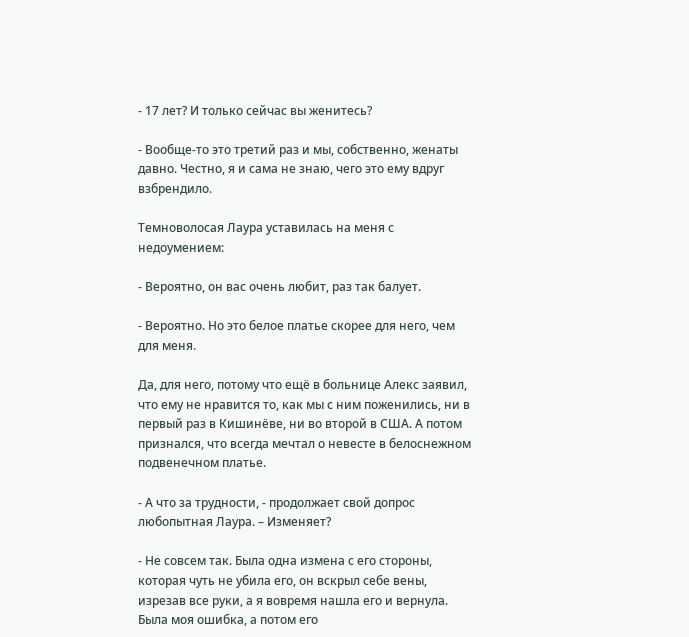- 17 лет? И только сейчас вы женитесь?

- Вообще-то это третий раз и мы, собственно, женаты давно. Честно, я и сама не знаю, чего это ему вдруг взбрендило.

Темноволосая Лаура уставилась на меня с недоумением:

- Вероятно, он вас очень любит, раз так балует.

- Вероятно. Но это белое платье скорее для него, чем для меня.

Да, для него, потому что ещё в больнице Алекс заявил, что ему не нравится то, как мы с ним поженились, ни в первый раз в Кишинёве, ни во второй в США. А потом признался, что всегда мечтал о невесте в белоснежном подвенечном платье.

- А что за трудности, - продолжает свой допрос любопытная Лаура. – Изменяет?

- Не совсем так. Была одна измена с его стороны, которая чуть не убила его, он вскрыл себе вены, изрезав все руки, а я вовремя нашла его и вернула. Была моя ошибка, а потом его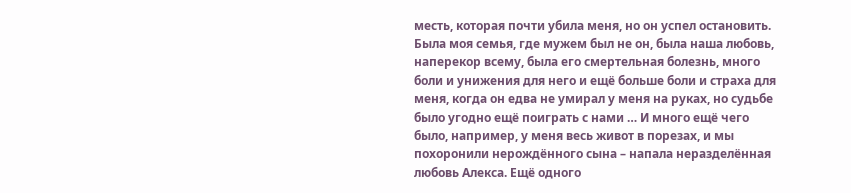месть, которая почти убила меня, но он успел остановить. Была моя семья, где мужем был не он, была наша любовь, наперекор всему, была его смертельная болезнь, много боли и унижения для него и ещё больше боли и страха для меня, когда он едва не умирал у меня на руках, но судьбе было угодно ещё поиграть с нами … И много ещё чего было, например, у меня весь живот в порезах, и мы похоронили нерождённого сына – напала неразделённая любовь Алекса. Ещё одного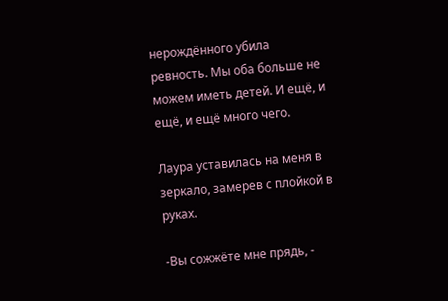нерождённого убила ревность. Мы оба больше не можем иметь детей. И ещё, и ещё, и ещё много чего.

Лаура уставилась на меня в зеркало, замерев с плойкой в руках.

-Вы сожжёте мне прядь, -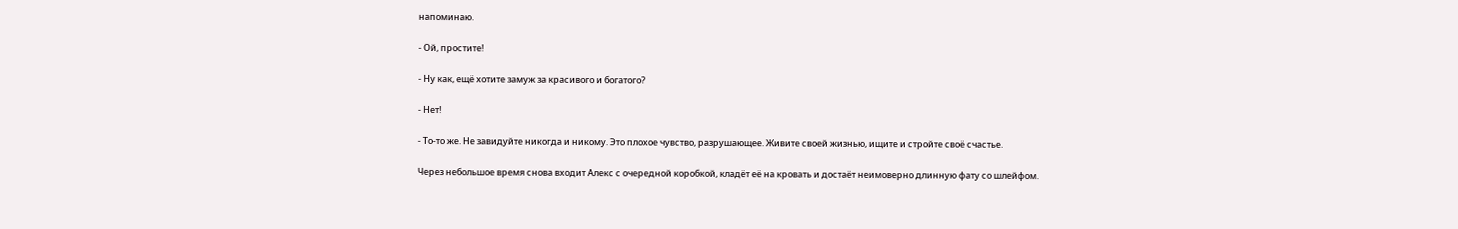напоминаю.

- Ой, простите!

- Ну как, ещё хотите замуж за красивого и богатого?

- Нет!

- То-то же. Не завидуйте никогда и никому. Это плохое чувство, разрушающее. Живите своей жизнью, ищите и стройте своё счастье.

Через небольшое время снова входит Алекс с очередной коробкой, кладёт её на кровать и достаёт неимоверно длинную фату со шлейфом.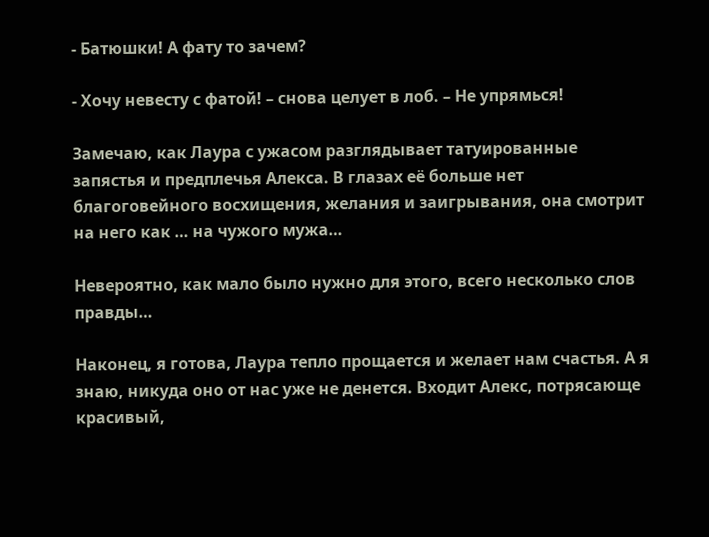- Батюшки! А фату то зачем?

- Хочу невесту с фатой! – снова целует в лоб. – Не упрямься!

Замечаю, как Лаура с ужасом разглядывает татуированные запястья и предплечья Алекса. В глазах её больше нет благоговейного восхищения, желания и заигрывания, она смотрит на него как … на чужого мужа…

Невероятно, как мало было нужно для этого, всего несколько слов правды…

Наконец, я готова, Лаура тепло прощается и желает нам счастья. А я знаю, никуда оно от нас уже не денется. Входит Алекс, потрясающе красивый,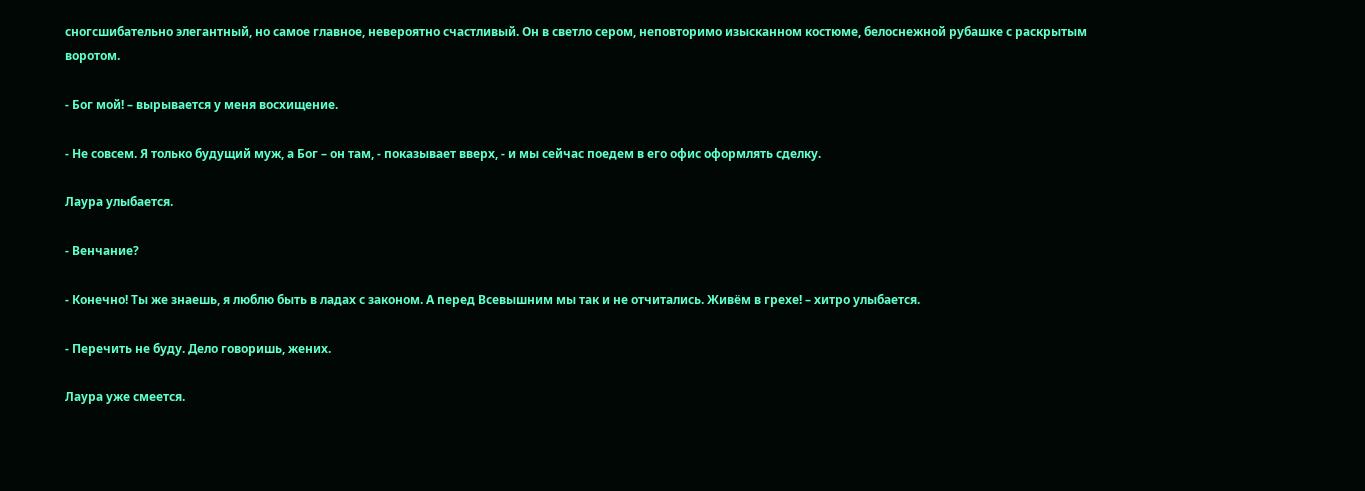сногсшибательно элегантный, но самое главное, невероятно счастливый. Он в светло сером, неповторимо изысканном костюме, белоснежной рубашке с раскрытым воротом.

- Бог мой! – вырывается у меня восхищение.

- Не совсем. Я только будущий муж, а Бог – он там, - показывает вверх, - и мы сейчас поедем в его офис оформлять сделку.

Лаура улыбается.

- Венчание?

- Конечно! Ты же знаешь, я люблю быть в ладах с законом. А перед Всевышним мы так и не отчитались. Живём в грехе! – хитро улыбается.

- Перечить не буду. Дело говоришь, жених.

Лаура уже смеется.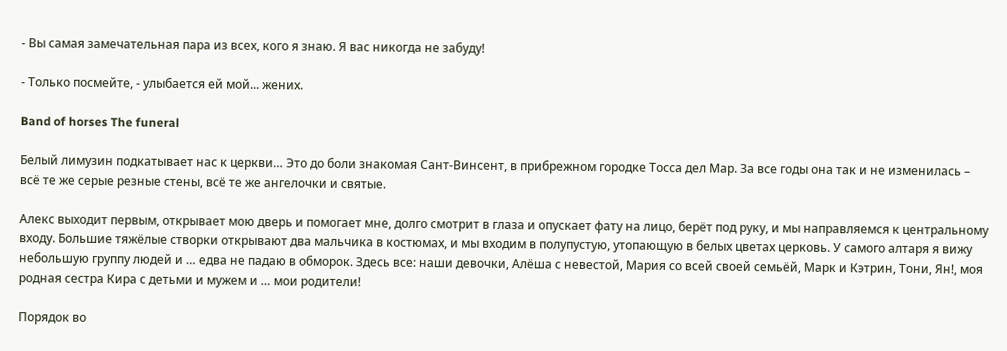- Вы самая замечательная пара из всех, кого я знаю. Я вас никогда не забуду!

- Только посмейте, - улыбается ей мой... жених.

Band of horses The funeral

Белый лимузин подкатывает нас к церкви… Это до боли знакомая Сант-Винсент, в прибрежном городке Тосса дел Мар. За все годы она так и не изменилась – всё те же серые резные стены, всё те же ангелочки и святые.

Алекс выходит первым, открывает мою дверь и помогает мне, долго смотрит в глаза и опускает фату на лицо, берёт под руку, и мы направляемся к центральному входу. Большие тяжёлые створки открывают два мальчика в костюмах, и мы входим в полупустую, утопающую в белых цветах церковь. У самого алтаря я вижу небольшую группу людей и … едва не падаю в обморок. Здесь все: наши девочки, Алёша с невестой, Мария со всей своей семьёй, Марк и Кэтрин, Тони, Ян!, моя родная сестра Кира с детьми и мужем и … мои родители!

Порядок во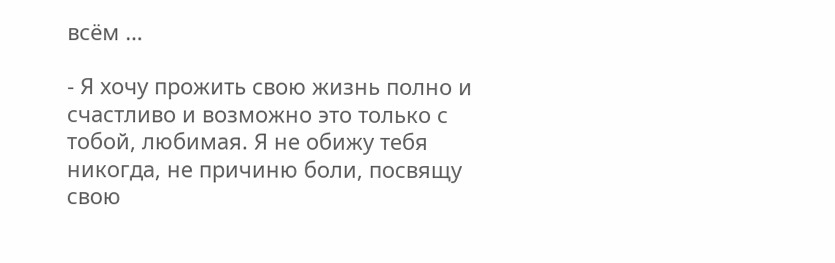всём …

- Я хочу прожить свою жизнь полно и счастливо и возможно это только с тобой, любимая. Я не обижу тебя никогда, не причиню боли, посвящу свою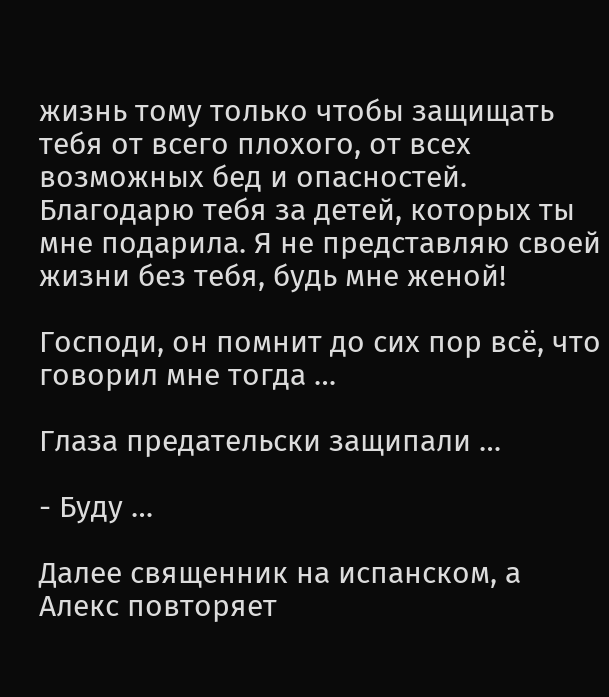жизнь тому только чтобы защищать тебя от всего плохого, от всех возможных бед и опасностей. Благодарю тебя за детей, которых ты мне подарила. Я не представляю своей жизни без тебя, будь мне женой!

Господи, он помнит до сих пор всё, что говорил мне тогда …

Глаза предательски защипали …

- Буду …

Далее священник на испанском, а Алекс повторяет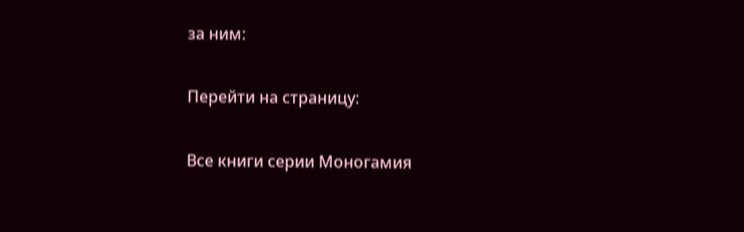за ним:

Перейти на страницу:

Все книги серии Моногамия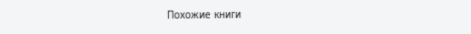Похожие книги